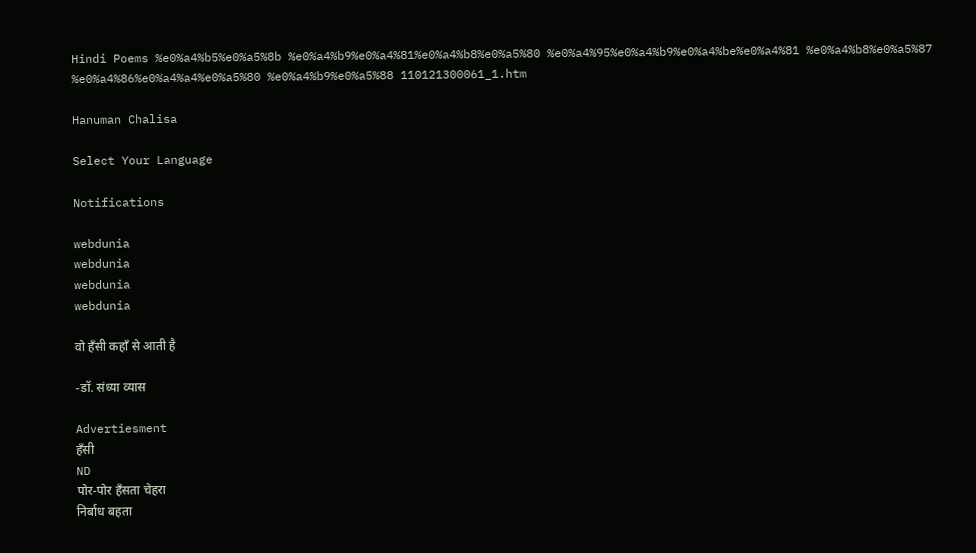Hindi Poems %e0%a4%b5%e0%a5%8b %e0%a4%b9%e0%a4%81%e0%a4%b8%e0%a5%80 %e0%a4%95%e0%a4%b9%e0%a4%be%e0%a4%81 %e0%a4%b8%e0%a5%87 %e0%a4%86%e0%a4%a4%e0%a5%80 %e0%a4%b9%e0%a5%88 110121300061_1.htm

Hanuman Chalisa

Select Your Language

Notifications

webdunia
webdunia
webdunia
webdunia

वो हँसी कहाँ से आती है

-डॉ. संध्या व्यास

Advertiesment
हँसी
ND
पोर-पोर हँसता चेहरा
निर्बाध बहता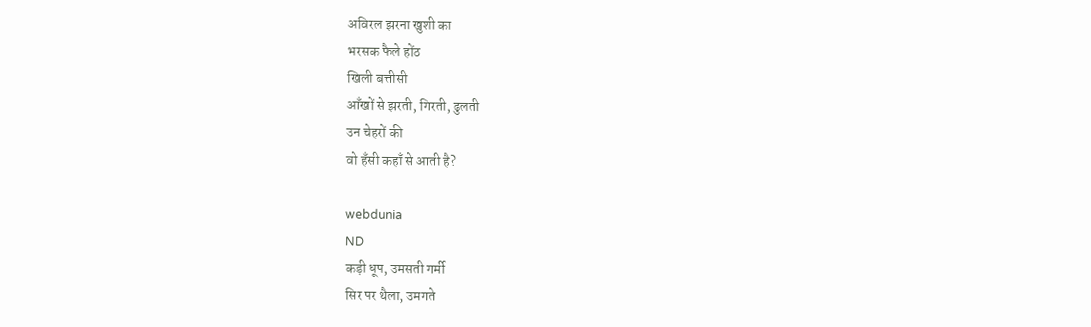अविरल झरना खुशी का
भरसक फैले होंठ
खिली बत्तीसी
आँखों से झरती, गिरती, ढुलती
उन चेहरों की
वो हँसी कहाँ से आती है?

webdunia
ND
कड़ी धूप, उमसती गर्मी
सिर पर थैला, उमगते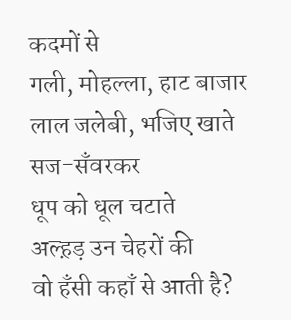कदमों से
गली, मोहल्ला, हाट बाजार
लाल जलेबी, भजिए खाते
सज-सँवरकर
धूप को धूल चटाते
अल्ह़ड़ उन चेहरों की
वो हँसी कहाँ से आती है?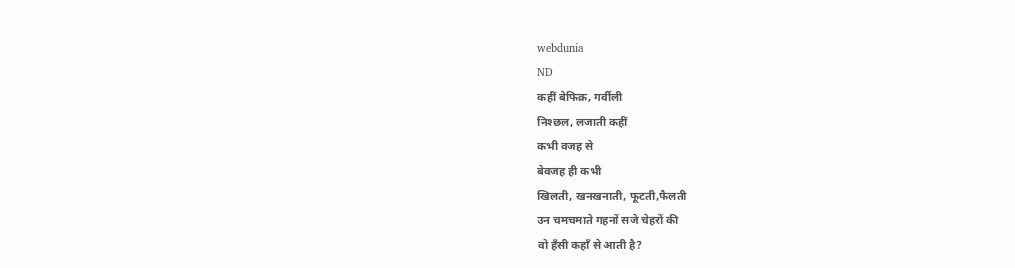webdunia
ND
कहीं बेफिक्र, गर्वीली
निश्छल, लजाती कहीं
कभी वजह से
बेवजह ही कभी
खिलती, खनखनाती, फूटती,फैलती
उन चमचमाते गहनों सजे चेहरों की
वो हँसी कहाँ से आती है?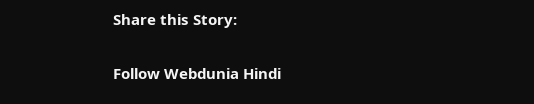Share this Story:

Follow Webdunia Hindi